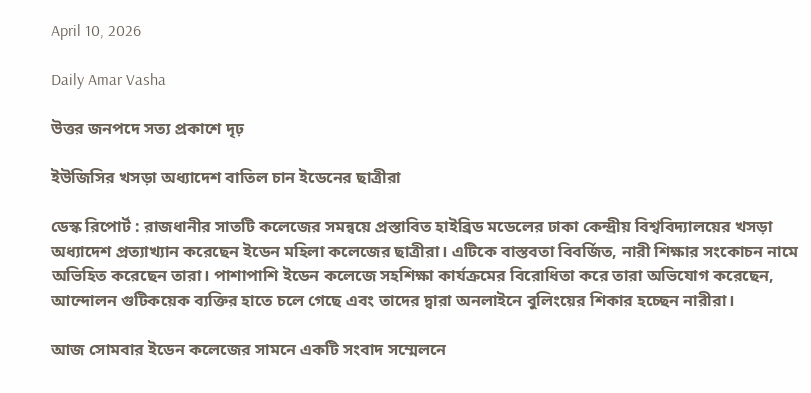April 10, 2026

Daily Amar Vasha

উত্তর জনপদে সত্য প্রকাশে দৃঢ়

ইউজিসির খসড়া অধ্যাদেশ বাতিল চান ইডেনের ছাত্রীরা

ডেস্ক রিপোর্ট : রাজধানীর সাতটি কলেজের সমন্বয়ে প্রস্তাবিত হাইব্রিড মডেলের ঢাকা কেন্দ্রীয় বিশ্ববিদ্যালয়ের খসড়া অধ্যাদেশ প্রত্যাখ্যান করেছেন ইডেন মহিলা কলেজের ছাত্রীরা। এটিকে বাস্তবতা বিবর্জিত, নারী শিক্ষার সংকোচন নামে অভিহিত করেছেন তারা। পাশাপাশি ইডেন কলেজে সহশিক্ষা কার্যক্রমের বিরোধিতা করে তারা অভিযোগ করেছেন, আন্দোলন গুটিকয়েক ব্যক্তির হাতে চলে গেছে এবং তাদের দ্বারা অনলাইনে বুলিংয়ের শিকার হচ্ছেন নারীরা।

আজ সোমবার ইডেন কলেজের সামনে একটি সংবাদ সম্মেলনে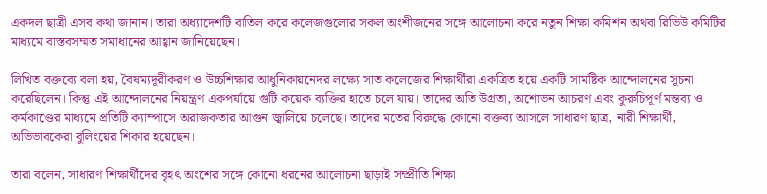একদল ছাত্রী এসব কথা জানান। তারা অধ্যাদেশটি বাতিল করে কলেজগুলোর সকল অংশীজনের সঙ্গে আলোচনা করে নতুন শিক্ষা কমিশন অথবা রিভিউ কমিটির মাধ্যমে বাস্তবসম্মত সমাধানের আহ্বান জানিয়েছেন।

লিখিত বক্তব্যে বলা হয়, বৈষম্যদূরীকরণ ও উচ্চশিক্ষার আধুনিকায়নেদর লক্ষ্যে সাত কলেজের শিক্ষার্থীরা একত্রিত হয়ে একটি সামষ্টিক আন্দোলনের সূচনা করেছিলেন। কিন্তু এই আন্দোলনের নিয়ন্ত্রণ একপর্যায়ে গুটি কয়েক ব্যক্তির হাতে চলে যায়। তাদের অতি উগ্রতা, অশোভন আচরণ এবং কুরুচিপূর্ণ মন্তব্য ও কর্মকাণ্ডের মাধ্যমে প্রতিটি ক্যাম্পাসে অরাজকতার আগুন জ্বালিয়ে চলেছে। তাদের মতের বিরুদ্ধে কোনো বক্তব্য আসলে সাধারণ ছাত্র, নারী শিক্ষার্থী, অভিভাবকেরা বুলিংয়ের শিকার হয়েছেন।

তারা বলেন, সাধারণ শিক্ষার্থীদের বৃহৎ অংশের সঙ্গে কোনো ধরনের আলোচনা ছাড়াই সম্প্রীতি শিক্ষা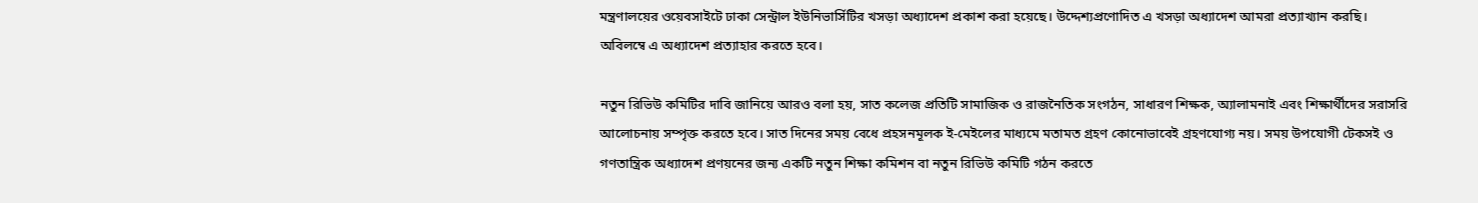মন্ত্রণালয়ের ওয়েবসাইটে ঢাকা সেন্ট্রাল ইউনিভার্সিটির খসড়া অধ্যাদেশ প্রকাশ করা হয়েছে। উদ্দেশ্যপ্রণোদিত এ খসড়া অধ্যাদেশ আমরা প্রত্যাখ্যান করছি। অবিলম্বে এ অধ্যাদেশ প্রত্যাহার করতে হবে।

নতুন রিভিউ কমিটির দাবি জানিয়ে আরও বলা হয়, সাত কলেজ প্রতিটি সামাজিক ও রাজনৈতিক সংগঠন, সাধারণ শিক্ষক, অ্যালামনাই এবং শিক্ষার্থীদের সরাসরি আলোচনায় সম্পৃক্ত করতে হবে। সাত দিনের সময় বেধে প্রহসনমূলক ই-মেইলের মাধ্যমে মতামত গ্রহণ কোনোভাবেই গ্রহণযোগ্য নয়। সময় উপযোগী টেকসই ও গণতান্ত্রিক অধ্যাদেশ প্রণয়নের জন্য একটি নতুন শিক্ষা কমিশন বা নতুন রিভিউ কমিটি গঠন করতে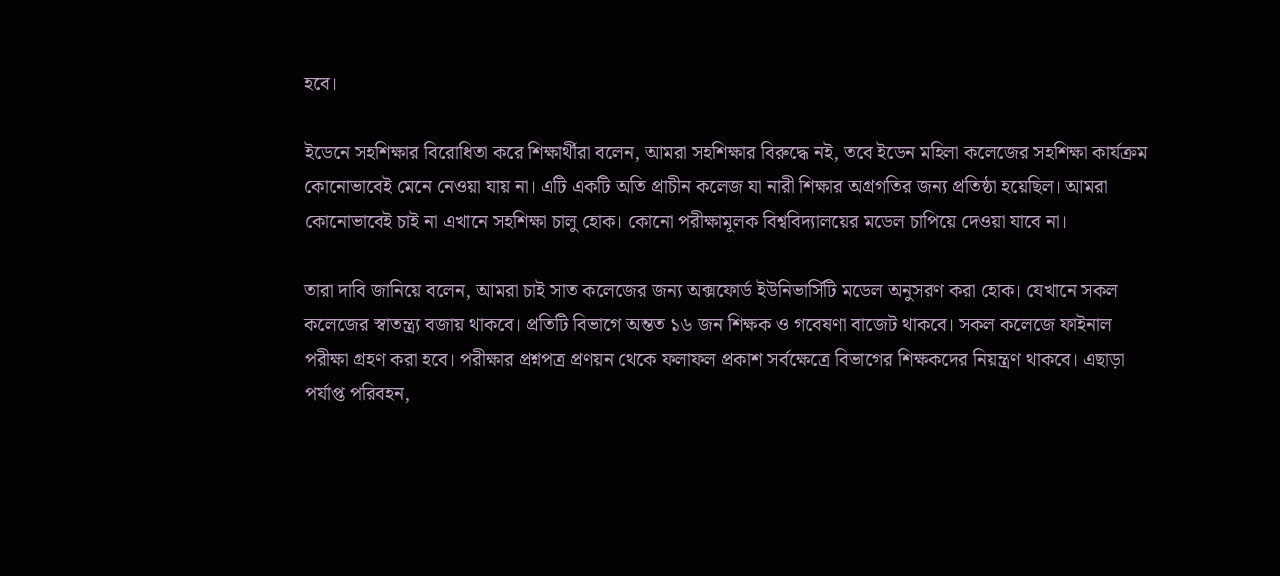হবে।

ইডেনে সহশিক্ষার বিরোধিতা করে শিক্ষার্থীরা বলেন, আমরা সহশিক্ষার বিরুদ্ধে নই, তবে ইডেন মহিলা কলেজের সহশিক্ষা কার্যক্রম কোনোভাবেই মেনে নেওয়া যায় না। এটি একটি অতি প্রাচীন কলেজ যা নারী শিক্ষার অগ্রগতির জন্য প্রতিষ্ঠা হয়েছিল। আমরা কোনোভাবেই চাই না এখানে সহশিক্ষা চালু হোক। কোনো পরীক্ষামূলক বিশ্ববিদ্যালয়ের মডেল চাপিয়ে দেওয়া যাবে না।

তারা দাবি জানিয়ে বলেন, আমরা চাই সাত কলেজের জন্য অক্সফোর্ড ইউনিভার্সিটি মডেল অনুসরণ করা হোক। যেখানে সকল কলেজের স্বাতন্ত্র্য বজায় থাকবে। প্রতিটি বিভাগে অন্তত ১৬ জন শিক্ষক ও গবেষণা বাজেট থাকবে। সকল কলেজে ফাইনাল পরীক্ষা গ্রহণ করা হবে। পরীক্ষার প্রশ্নপত্র প্রণয়ন থেকে ফলাফল প্রকাশ সর্বক্ষেত্রে বিভাগের শিক্ষকদের নিয়ন্ত্রণ থাকবে। এছাড়া পর্যাপ্ত পরিবহন,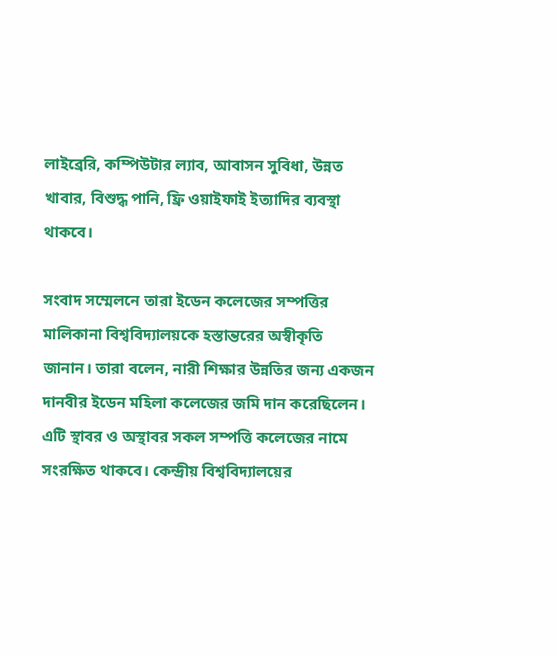লাইব্রেরি, কম্পিউটার ল্যাব, আবাসন সুবিধা, উন্নত খাবার, বিশুদ্ধ পানি, ফ্রি ওয়াইফাই ইত্যাদির ব্যবস্থা থাকবে।

সংবাদ সম্মেলনে তারা ইডেন কলেজের সম্পত্তির মালিকানা বিশ্ববিদ্যালয়কে হস্তান্তরের অস্বীকৃতি জানান। তারা বলেন, নারী শিক্ষার উন্নতির জন্য একজন দানবীর ইডেন মহিলা কলেজের জমি দান করেছিলেন। এটি স্থাবর ও অস্থাবর সকল সম্পত্তি কলেজের নামে সংরক্ষিত থাকবে। কেন্দ্রীয় বিশ্ববিদ্যালয়ের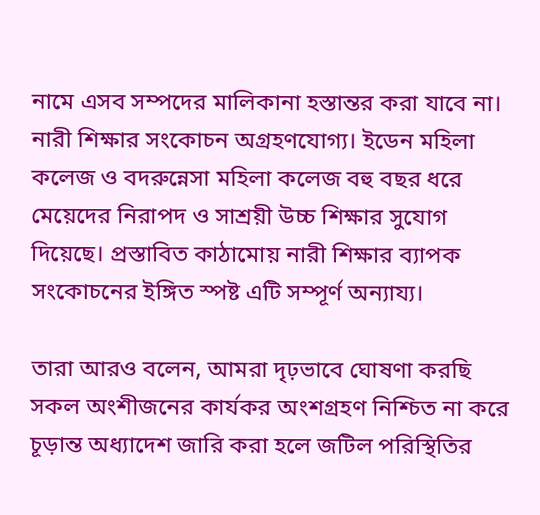নামে এসব সম্পদের মালিকানা হস্তান্তর করা যাবে না। নারী শিক্ষার সংকোচন অগ্রহণযোগ্য। ইডেন মহিলা কলেজ ও বদরুন্নেসা মহিলা কলেজ বহু বছর ধরে মেয়েদের নিরাপদ ও সাশ্রয়ী উচ্চ শিক্ষার সুযোগ দিয়েছে। প্রস্তাবিত কাঠামোয় নারী শিক্ষার ব্যাপক সংকোচনের ইঙ্গিত স্পষ্ট এটি সম্পূর্ণ অন্যায্য।

তারা আরও বলেন, আমরা দৃঢ়ভাবে ঘোষণা করছি সকল অংশীজনের কার্যকর অংশগ্রহণ নিশ্চিত না করে চূড়ান্ত অধ্যাদেশ জারি করা হলে জটিল পরিস্থিতির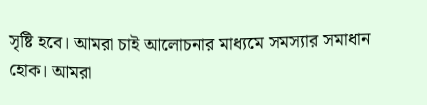সৃষ্টি হবে। আমরা চাই আলোচনার মাধ্যমে সমস্যার সমাধান হোক। আমরা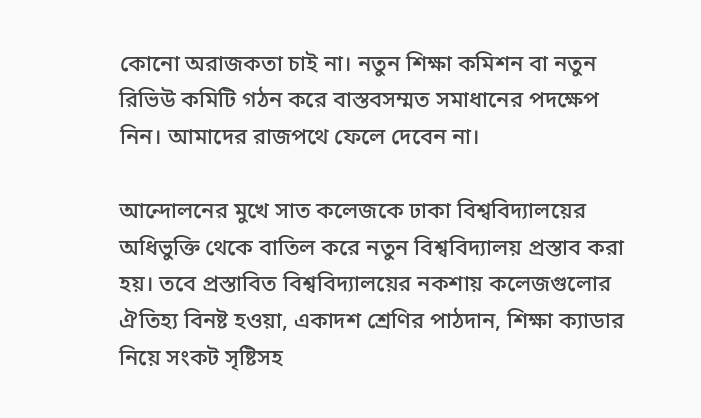কোনো অরাজকতা চাই না। নতুন শিক্ষা কমিশন বা নতুন রিভিউ কমিটি গঠন করে বাস্তবসম্মত সমাধানের পদক্ষেপ নিন। আমাদের রাজপথে ফেলে দেবেন না।

আন্দোলনের মুখে সাত কলেজকে ঢাকা বিশ্ববিদ্যালয়ের অধিভুক্তি থেকে বাতিল করে নতুন বিশ্ববিদ্যালয় প্রস্তাব করা হয়। তবে প্রস্তাবিত বিশ্ববিদ্যালয়ের নকশায় কলেজগুলোর ঐতিহ্য বিনষ্ট হওয়া, একাদশ শ্রেণির পাঠদান, শিক্ষা ক্যাডার নিয়ে সংকট সৃষ্টিসহ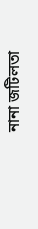নানা জটিলতা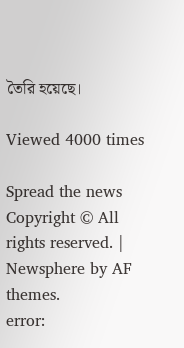তৈরি হয়েছে।

Viewed 4000 times

Spread the news
Copyright © All rights reserved. | Newsphere by AF themes.
error: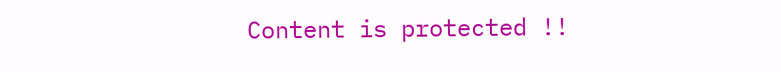Content is protected !!